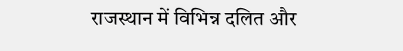राजस्थान में विभिन्न दलित और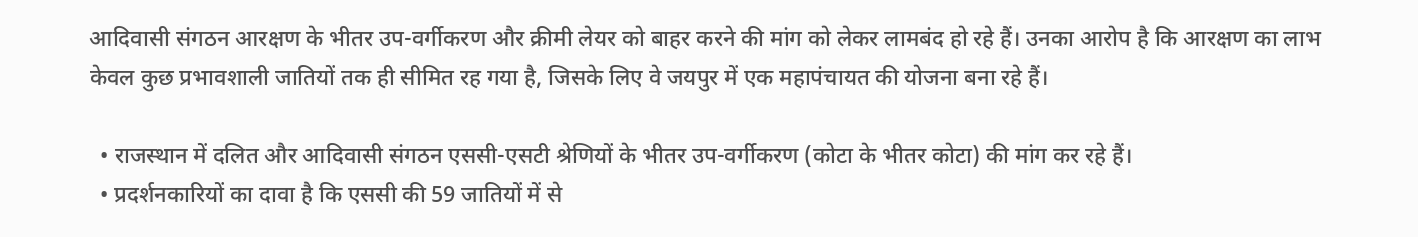आदिवासी संगठन आरक्षण के भीतर उप-वर्गीकरण और क्रीमी लेयर को बाहर करने की मांग को लेकर लामबंद हो रहे हैं। उनका आरोप है कि आरक्षण का लाभ केवल कुछ प्रभावशाली जातियों तक ही सीमित रह गया है, जिसके लिए वे जयपुर में एक महापंचायत की योजना बना रहे हैं।

  • राजस्थान में दलित और आदिवासी संगठन एससी-एसटी श्रेणियों के भीतर उप-वर्गीकरण (कोटा के भीतर कोटा) की मांग कर रहे हैं।
  • प्रदर्शनकारियों का दावा है कि एससी की 59 जातियों में से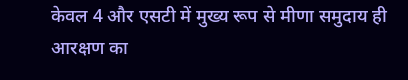केवल 4 और एसटी में मुख्य रूप से मीणा समुदाय ही आरक्षण का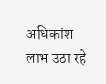अधिकांश लाभ उठा रहे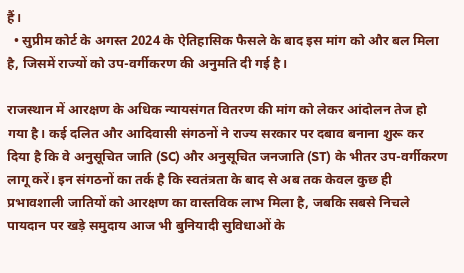हैं।
  • सुप्रीम कोर्ट के अगस्त 2024 के ऐतिहासिक फैसले के बाद इस मांग को और बल मिला है, जिसमें राज्यों को उप-वर्गीकरण की अनुमति दी गई है।

राजस्थान में आरक्षण के अधिक न्यायसंगत वितरण की मांग को लेकर आंदोलन तेज हो गया है। कई दलित और आदिवासी संगठनों ने राज्य सरकार पर दबाव बनाना शुरू कर दिया है कि वे अनुसूचित जाति (SC) और अनुसूचित जनजाति (ST) के भीतर उप-वर्गीकरण लागू करें। इन संगठनों का तर्क है कि स्वतंत्रता के बाद से अब तक केवल कुछ ही प्रभावशाली जातियों को आरक्षण का वास्तविक लाभ मिला है, जबकि सबसे निचले पायदान पर खड़े समुदाय आज भी बुनियादी सुविधाओं के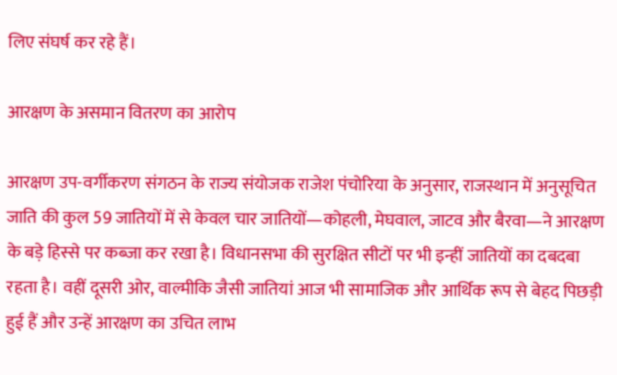लिए संघर्ष कर रहे हैं।

आरक्षण के असमान वितरण का आरोप

आरक्षण उप-वर्गीकरण संगठन के राज्य संयोजक राजेश पंचोरिया के अनुसार, राजस्थान में अनुसूचित जाति की कुल 59 जातियों में से केवल चार जातियों—कोहली, मेघवाल, जाटव और बैरवा—ने आरक्षण के बड़े हिस्से पर कब्जा कर रखा है। विधानसभा की सुरक्षित सीटों पर भी इन्हीं जातियों का दबदबा रहता है। वहीं दूसरी ओर, वाल्मीकि जैसी जातियां आज भी सामाजिक और आर्थिक रूप से बेहद पिछड़ी हुई हैं और उन्हें आरक्षण का उचित लाभ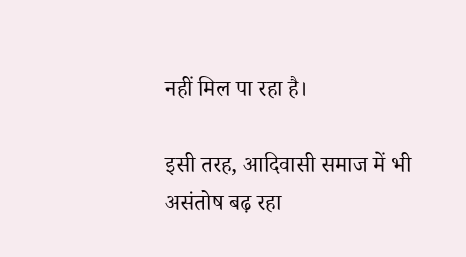नहीं मिल पा रहा है।

इसी तरह, आदिवासी समाज में भी असंतोष बढ़ रहा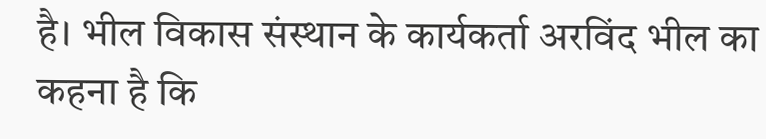है। भील विकास संस्थान के कार्यकर्ता अरविंद भील का कहना है कि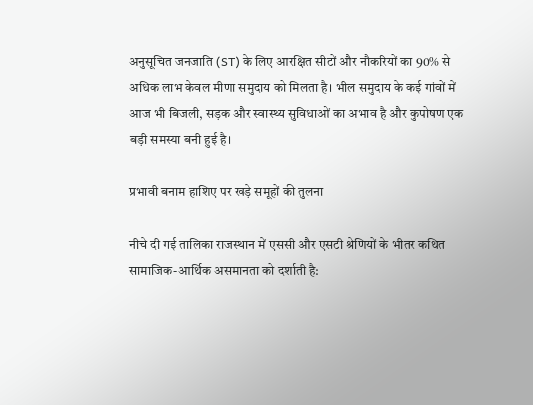अनुसूचित जनजाति (ST) के लिए आरक्षित सीटों और नौकरियों का 90% से अधिक लाभ केवल मीणा समुदाय को मिलता है। भील समुदाय के कई गांवों में आज भी बिजली, सड़क और स्वास्थ्य सुविधाओं का अभाव है और कुपोषण एक बड़ी समस्या बनी हुई है।

प्रभावी बनाम हाशिए पर खड़े समूहों की तुलना

नीचे दी गई तालिका राजस्थान में एससी और एसटी श्रेणियों के भीतर कथित सामाजिक-आर्थिक असमानता को दर्शाती है: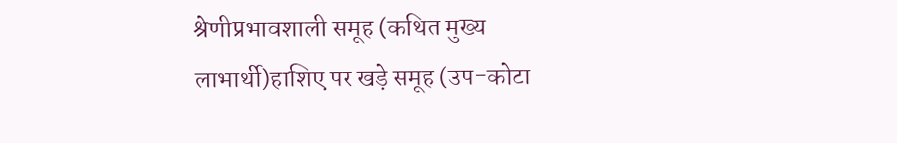श्रेणीप्रभावशाली समूह (कथित मुख्य लाभार्थी)हाशिए पर खड़े समूह (उप-कोटा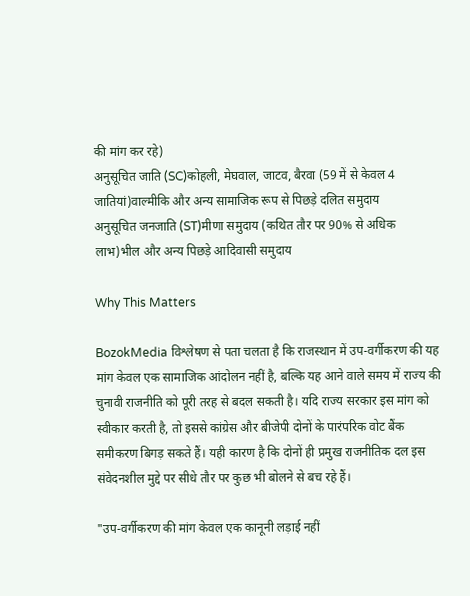की मांग कर रहे)
अनुसूचित जाति (SC)कोहली, मेघवाल, जाटव, बैरवा (59 में से केवल 4 जातियां)वाल्मीकि और अन्य सामाजिक रूप से पिछड़े दलित समुदाय
अनुसूचित जनजाति (ST)मीणा समुदाय (कथित तौर पर 90% से अधिक लाभ)भील और अन्य पिछड़े आदिवासी समुदाय

Why This Matters

BozokMedia विश्लेषण से पता चलता है कि राजस्थान में उप-वर्गीकरण की यह मांग केवल एक सामाजिक आंदोलन नहीं है, बल्कि यह आने वाले समय में राज्य की चुनावी राजनीति को पूरी तरह से बदल सकती है। यदि राज्य सरकार इस मांग को स्वीकार करती है, तो इससे कांग्रेस और बीजेपी दोनों के पारंपरिक वोट बैंक समीकरण बिगड़ सकते हैं। यही कारण है कि दोनों ही प्रमुख राजनीतिक दल इस संवेदनशील मुद्दे पर सीधे तौर पर कुछ भी बोलने से बच रहे हैं।

"उप-वर्गीकरण की मांग केवल एक कानूनी लड़ाई नहीं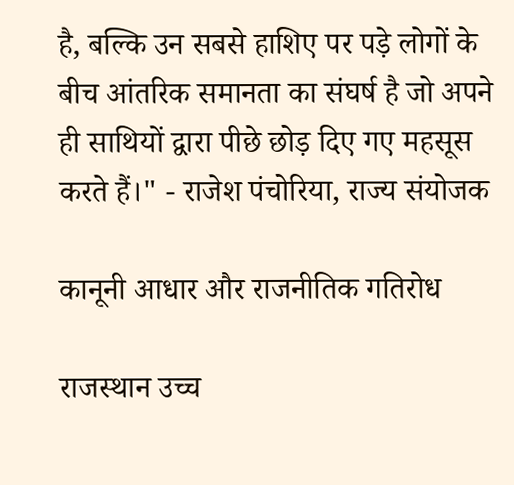है, बल्कि उन सबसे हाशिए पर पड़े लोगों के बीच आंतरिक समानता का संघर्ष है जो अपने ही साथियों द्वारा पीछे छोड़ दिए गए महसूस करते हैं।" - राजेश पंचोरिया, राज्य संयोजक

कानूनी आधार और राजनीतिक गतिरोध

राजस्थान उच्च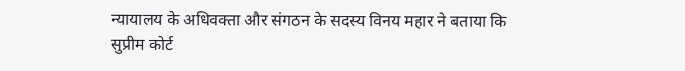न्यायालय के अधिवक्ता और संगठन के सदस्य विनय महार ने बताया कि सुप्रीम कोर्ट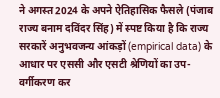ने अगस्त 2024 के अपने ऐतिहासिक फैसले (पंजाब राज्य बनाम दविंदर सिंह) में स्पष्ट किया है कि राज्य सरकारें अनुभवजन्य आंकड़ों (empirical data) के आधार पर एससी और एसटी श्रेणियों का उप-वर्गीकरण कर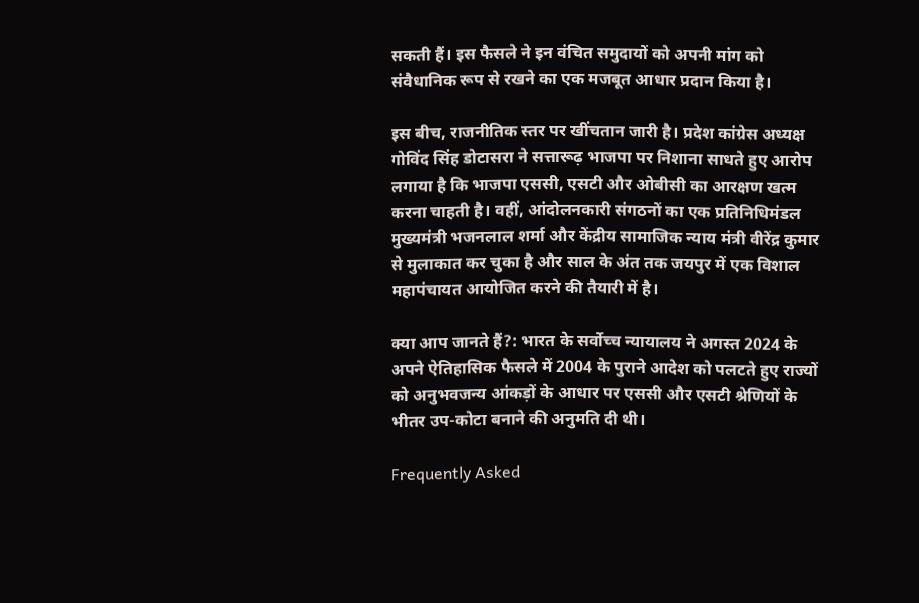सकती हैं। इस फैसले ने इन वंचित समुदायों को अपनी मांग को संवैधानिक रूप से रखने का एक मजबूत आधार प्रदान किया है।

इस बीच, राजनीतिक स्तर पर खींचतान जारी है। प्रदेश कांग्रेस अध्यक्ष गोविंद सिंह डोटासरा ने सत्तारूढ़ भाजपा पर निशाना साधते हुए आरोप लगाया है कि भाजपा एससी, एसटी और ओबीसी का आरक्षण खत्म करना चाहती है। वहीं, आंदोलनकारी संगठनों का एक प्रतिनिधिमंडल मुख्यमंत्री भजनलाल शर्मा और केंद्रीय सामाजिक न्याय मंत्री वीरेंद्र कुमार से मुलाकात कर चुका है और साल के अंत तक जयपुर में एक विशाल महापंचायत आयोजित करने की तैयारी में है।

क्या आप जानते हैं?: भारत के सर्वोच्च न्यायालय ने अगस्त 2024 के अपने ऐतिहासिक फैसले में 2004 के पुराने आदेश को पलटते हुए राज्यों को अनुभवजन्य आंकड़ों के आधार पर एससी और एसटी श्रेणियों के भीतर उप-कोटा बनाने की अनुमति दी थी।

Frequently Asked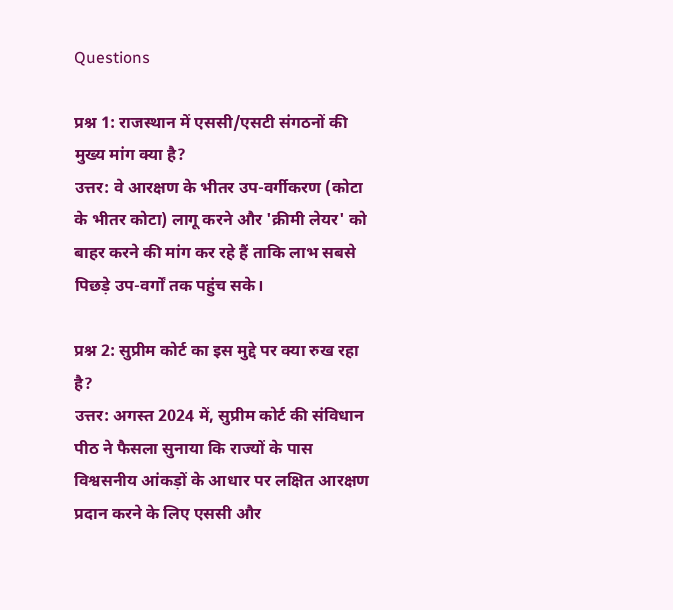Questions

प्रश्न 1: राजस्थान में एससी/एसटी संगठनों की मुख्य मांग क्या है?
उत्तर: वे आरक्षण के भीतर उप-वर्गीकरण (कोटा के भीतर कोटा) लागू करने और 'क्रीमी लेयर' को बाहर करने की मांग कर रहे हैं ताकि लाभ सबसे पिछड़े उप-वर्गों तक पहुंच सके।

प्रश्न 2: सुप्रीम कोर्ट का इस मुद्दे पर क्या रुख रहा है?
उत्तर: अगस्त 2024 में, सुप्रीम कोर्ट की संविधान पीठ ने फैसला सुनाया कि राज्यों के पास विश्वसनीय आंकड़ों के आधार पर लक्षित आरक्षण प्रदान करने के लिए एससी और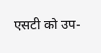एसटी को उप-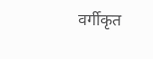वर्गीकृत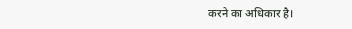करने का अधिकार है।